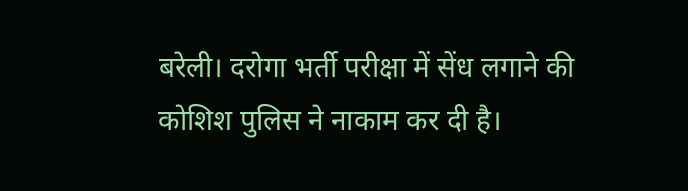बरेली। दरोगा भर्ती परीक्षा में सेंध लगाने की कोशिश पुलिस ने नाकाम कर दी है।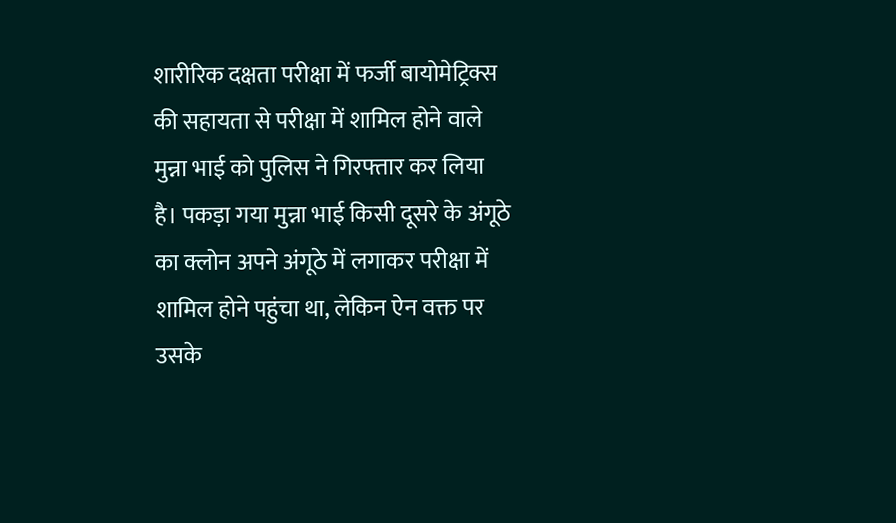शारीरिक दक्षता परीक्षा में फर्जी बायोमेट्रिक्स की सहायता से परीक्षा में शामिल होने वाले मुन्ना भाई को पुलिस ने गिरफ्तार कर लिया है। पकड़ा गया मुन्ना भाई किसी दूसरे के अंगूठे का क्लोन अपने अंगूठे में लगाकर परीक्षा में शामिल होने पहुंचा था, लेकिन ऐन वक्त पर उसके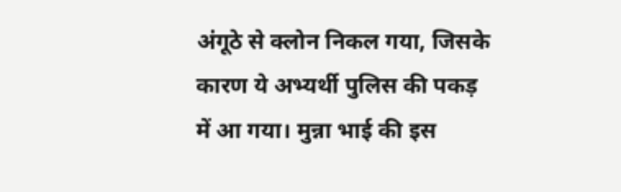अंगूठे से क्लोन निकल गया, जिसके कारण ये अभ्यर्थी पुलिस की पकड़ में आ गया। मुन्ना भाई की इस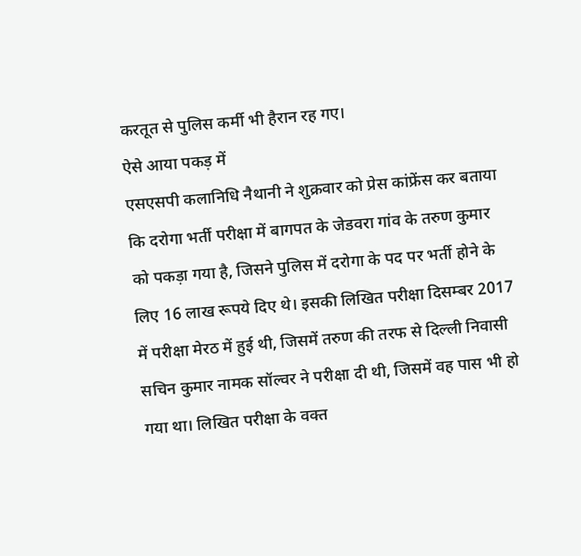करतूत से पुलिस कर्मी भी हैरान रह गए।
ऐसे आया पकड़ में
एसएसपी कलानिधि नैथानी ने शुक्रवार को प्रेस कांफ्रेंस कर बताया कि दरोगा भर्ती परीक्षा में बागपत के जेडवरा गांव के तरुण कुमार को पकड़ा गया है, जिसने पुलिस में दरोगा के पद पर भर्ती होने के लिए 16 लाख रूपये दिए थे। इसकी लिखित परीक्षा दिसम्बर 2017 में परीक्षा मेरठ में हुई थी, जिसमें तरुण की तरफ से दिल्ली निवासी सचिन कुमार नामक सॉल्वर ने परीक्षा दी थी, जिसमें वह पास भी हो गया था। लिखित परीक्षा के वक्त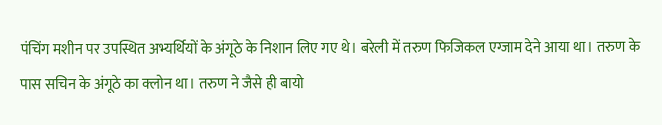पंचिंग मशीन पर उपस्थित अभ्यर्थियों के अंगूठे के निशान लिए गए थे। बरेली में तरुण फिजिकल एग्जाम देने आया था। तरुण के पास सचिन के अंगूठे का क्लोन था। तरुण ने जैसे ही बायो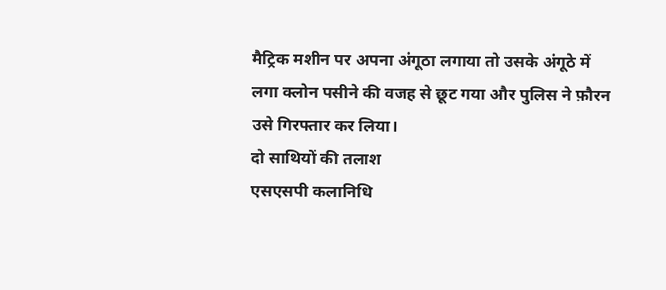मैट्रिक मशीन पर अपना अंगूठा लगाया तो उसके अंगूठे में लगा क्लोन पसीने की वजह से छूट गया और पुलिस ने फ़ौरन उसे गिरफ्तार कर लिया।
दो साथियों की तलाश
एसएसपी कलानिधि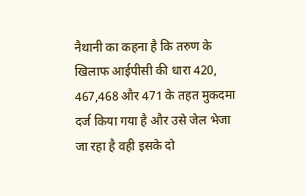नैथानी का कहना है कि तरुण के खिलाफ आईपीसी की धारा 420, 467,468 और 471 के तहत मुकदमा दर्ज किया गया है और उसे जेल भेजा जा रहा है वही इसके दो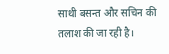साथी बसन्त और सचिन की तलाश की जा रही है।